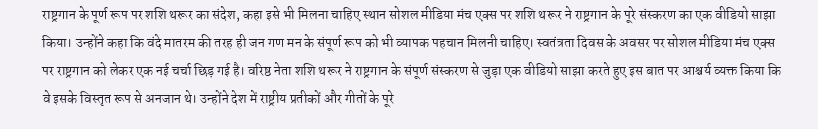राष्ट्रगान के पूर्ण रूप पर शशि थरूर का संदेश, कहा इसे भी मिलना चाहिए स्थान सोशल मीडिया मंच एक्स पर शशि थरूर ने राष्ट्रगान के पूरे संस्करण का एक वीडियो साझा किया। उन्होंने कहा कि वंदे मातरम की तरह ही जन गण मन के संपूर्ण रूप को भी व्यापक पहचान मिलनी चाहिए। स्वतंत्रता दिवस के अवसर पर सोशल मीडिया मंच एक्स पर राष्ट्रगान को लेकर एक नई चर्चा छिड़ गई है। वरिष्ठ नेता शशि थरूर ने राष्ट्रगान के संपूर्ण संस्करण से जुड़ा एक वीडियो साझा करते हुए इस बात पर आश्चर्य व्यक्त किया कि वे इसके विस्तृत रूप से अनजान थे। उन्होंने देश में राष्ट्रीय प्रतीकों और गीतों के पूरे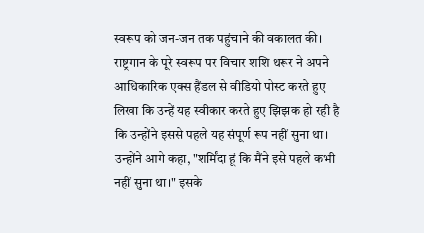स्वरूप को जन-जन तक पहुंचाने की वकालत की। राष्ट्रगान के पूरे स्वरूप पर विचार शशि थरूर ने अपने आधिकारिक एक्स हैंडल से वीडियो पोस्ट करते हुए लिखा कि उन्हें यह स्वीकार करते हुए झिझक हो रही है कि उन्होंने इससे पहले यह संपूर्ण रूप नहीं सुना था। उन्होंने आगे कहा, "शर्मिंदा हूं कि मैंने इसे पहले कभी नहीं सुना था।" इसके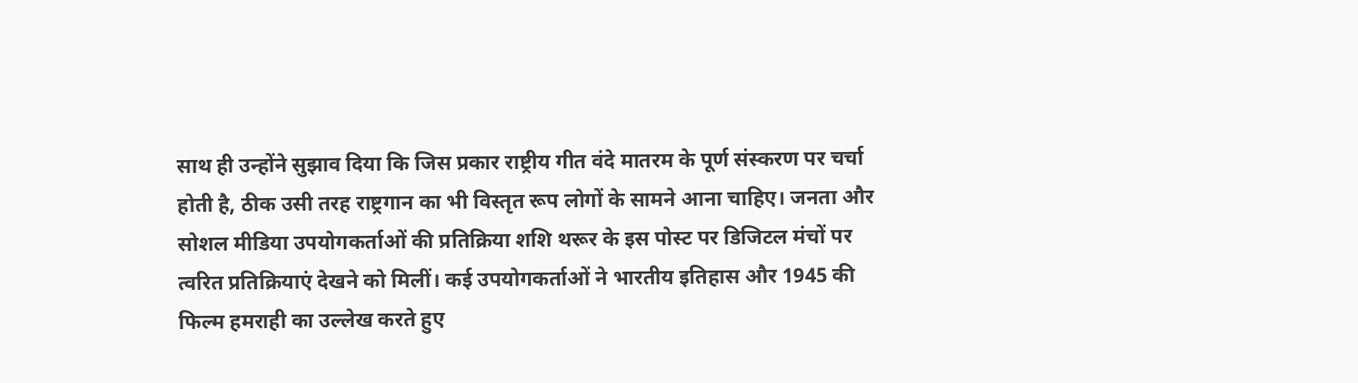साथ ही उन्होंने सुझाव दिया कि जिस प्रकार राष्ट्रीय गीत वंदे मातरम के पूर्ण संस्करण पर चर्चा होती है, ठीक उसी तरह राष्ट्रगान का भी विस्तृत रूप लोगों के सामने आना चाहिए। जनता और सोशल मीडिया उपयोगकर्ताओं की प्रतिक्रिया शशि थरूर के इस पोस्ट पर डिजिटल मंचों पर त्वरित प्रतिक्रियाएं देखने को मिलीं। कई उपयोगकर्ताओं ने भारतीय इतिहास और 1945 की फिल्म हमराही का उल्लेख करते हुए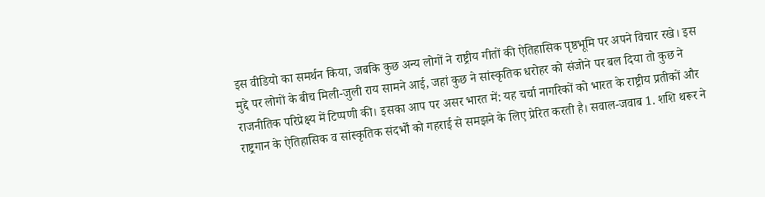इस वीडियो का समर्थन किया, जबकि कुछ अन्य लोगों ने राष्ट्रीय गीतों की ऐतिहासिक पृष्ठभूमि पर अपने विचार रखे। इस मुद्दे पर लोगों के बीच मिली-जुली राय सामने आई, जहां कुछ ने सांस्कृतिक धरोहर को संजोने पर बल दिया तो कुछ ने राजनीतिक परिप्रेक्ष्य में टिप्पणी की। इसका आप पर असर भारत में: यह चर्चा नागरिकों को भारत के राष्ट्रीय प्रतीकों और राष्ट्रगान के ऐतिहासिक व सांस्कृतिक संदर्भों को गहराई से समझने के लिए प्रेरित करती है। सवाल-जवाब 1. शशि थरूर ने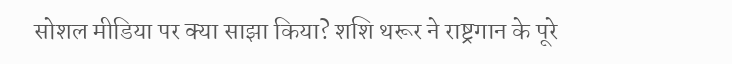सोशल मीडिया पर क्या साझा किया? शशि थरूर ने राष्ट्रगान के पूरे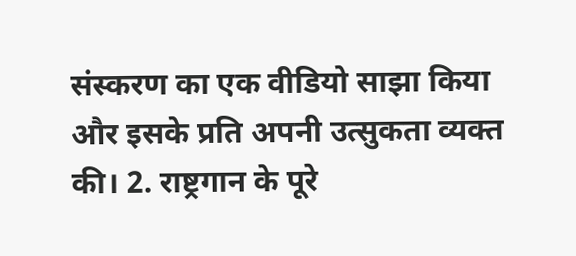संस्करण का एक वीडियो साझा किया और इसके प्रति अपनी उत्सुकता व्यक्त की। 2. राष्ट्रगान के पूरे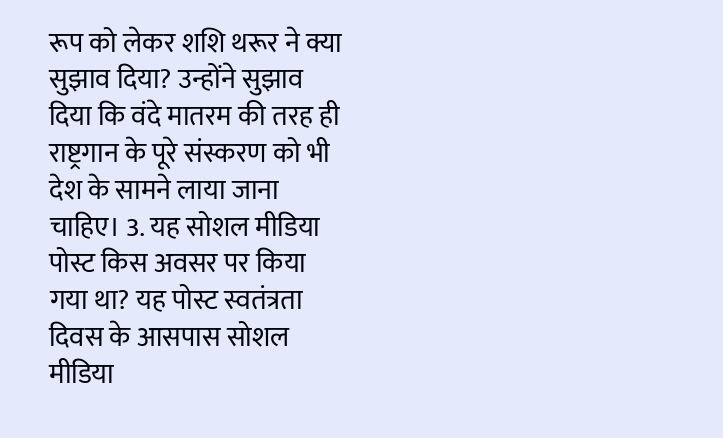रूप को लेकर शशि थरूर ने क्या सुझाव दिया? उन्होंने सुझाव दिया कि वंदे मातरम की तरह ही राष्ट्रगान के पूरे संस्करण को भी देश के सामने लाया जाना चाहिए। 3. यह सोशल मीडिया पोस्ट किस अवसर पर किया गया था? यह पोस्ट स्वतंत्रता दिवस के आसपास सोशल मीडिया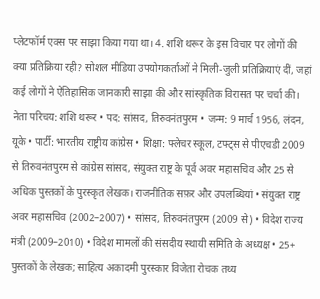प्लेटफॉर्म एक्स पर साझा किया गया था। 4. शशि थरूर के इस विचार पर लोगों की क्या प्रतिक्रिया रही? सोशल मीडिया उपयोगकर्ताओं ने मिली-जुली प्रतिक्रियाएं दीं, जहां कई लोगों ने ऐतिहासिक जानकारी साझा की और सांस्कृतिक विरासत पर चर्चा की। नेता परिचय: शशि थरूर • पद: सांसद, तिरुवनंतपुरम • जन्म: 9 मार्च 1956, लंदन, यूके • पार्टी: भारतीय राष्ट्रीय कांग्रेस • शिक्षा: फ्लेचर स्कूल, टफ्ट्स से पीएचडी 2009 से तिरुवनंतपुरम से कांग्रेस सांसद, संयुक्त राष्ट्र के पूर्व अवर महासचिव और 25 से अधिक पुस्तकों के पुरस्कृत लेखक। राजनीतिक सफ़र और उपलब्धियां • संयुक्त राष्ट्र अवर महासचिव (2002–2007) • सांसद, तिरुवनंतपुरम (2009 से) • विदेश राज्य मंत्री (2009–2010) • विदेश मामलों की संसदीय स्थायी समिति के अध्यक्ष • 25+ पुस्तकों के लेखक; साहित्य अकादमी पुरस्कार विजेता रोचक तथ्य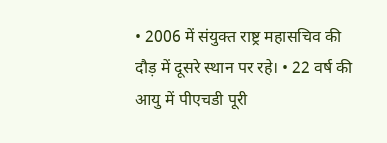• 2006 में संयुक्त राष्ट्र महासचिव की दौड़ में दूसरे स्थान पर रहे। • 22 वर्ष की आयु में पीएचडी पूरी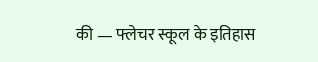की — फ्लेचर स्कूल के इतिहास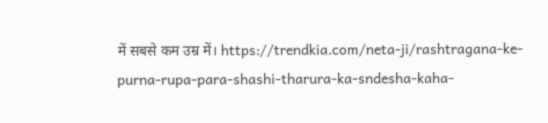में सबसे कम उम्र में। https://trendkia.com/neta-ji/rashtragana-ke-purna-rupa-para-shashi-tharura-ka-sndesha-kaha-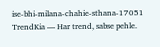ise-bhi-milana-chahie-sthana-17051 TrendKia — Har trend, sabse pehle.